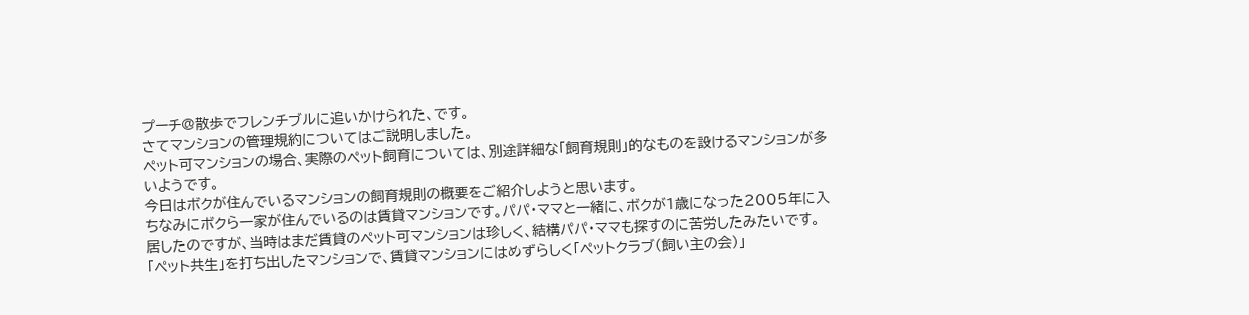プーチ@散歩でフレンチブルに追いかけられた、です。
さてマンションの管理規約についてはご説明しました。
ペット可マンションの場合、実際のペット飼育については、別途詳細な「飼育規則」的なものを設けるマンションが多いようです。
今日はボクが住んでいるマンションの飼育規則の概要をご紹介しようと思います。
ちなみにボクら一家が住んでいるのは賃貸マンションです。パパ・ママと一緒に、ボクが1歳になった2005年に入居したのですが、当時はまだ賃貸のペット可マンションは珍しく、結構パパ・ママも探すのに苦労したみたいです。
「ペット共生」を打ち出したマンションで、賃貸マンションにはめずらしく「ペットクラブ(飼い主の会)」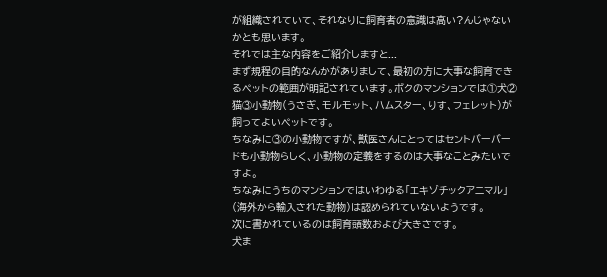が組織されていて、それなりに飼育者の意識は高い?んじゃないかとも思います。
それでは主な内容をご紹介しますと...
まず規程の目的なんかがありまして、最初の方に大事な飼育できるペットの範囲が明記されています。ボクのマンションでは①犬②猫③小動物(うさぎ、モルモット、ハムスター、りす、フェレット)が飼ってよいペットです。
ちなみに③の小動物ですが、獣医さんにとってはセントバーバードも小動物らしく、小動物の定義をするのは大事なことみたいですよ。
ちなみにうちのマンションではいわゆる「エキゾチックアニマル」(海外から輸入された動物)は認められていないようです。
次に書かれているのは飼育頭数および大きさです。
犬ま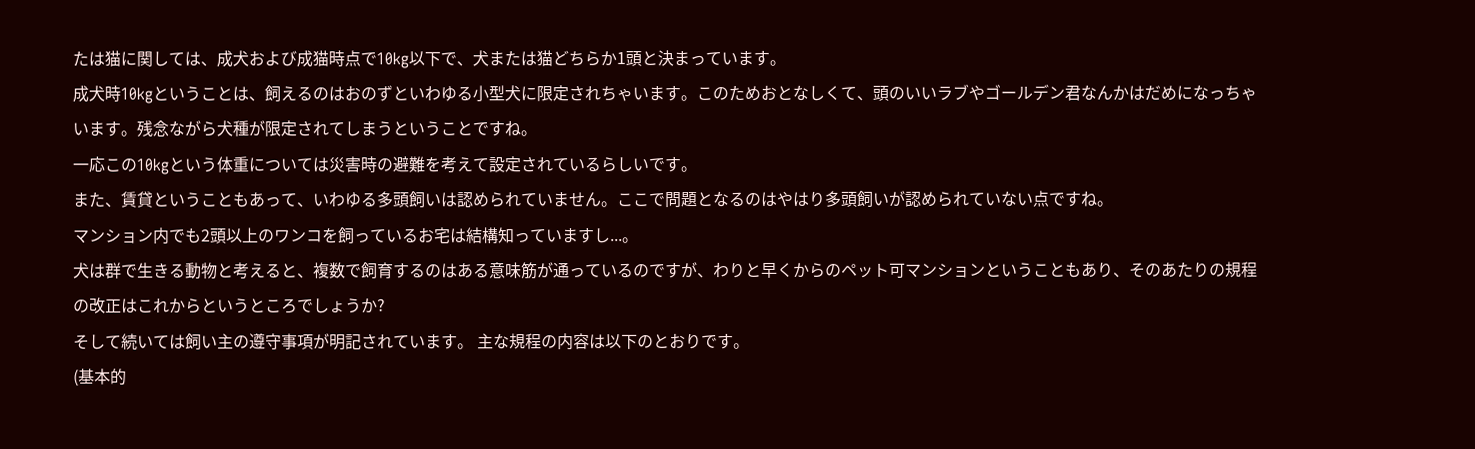たは猫に関しては、成犬および成猫時点で10kg以下で、犬または猫どちらか1頭と決まっています。
成犬時10kgということは、飼えるのはおのずといわゆる小型犬に限定されちゃいます。このためおとなしくて、頭のいいラブやゴールデン君なんかはだめになっちゃいます。残念ながら犬種が限定されてしまうということですね。
一応この10kgという体重については災害時の避難を考えて設定されているらしいです。
また、賃貸ということもあって、いわゆる多頭飼いは認められていません。ここで問題となるのはやはり多頭飼いが認められていない点ですね。
マンション内でも2頭以上のワンコを飼っているお宅は結構知っていますし...。
犬は群で生きる動物と考えると、複数で飼育するのはある意味筋が通っているのですが、わりと早くからのペット可マンションということもあり、そのあたりの規程の改正はこれからというところでしょうか?
そして続いては飼い主の遵守事項が明記されています。 主な規程の内容は以下のとおりです。
(基本的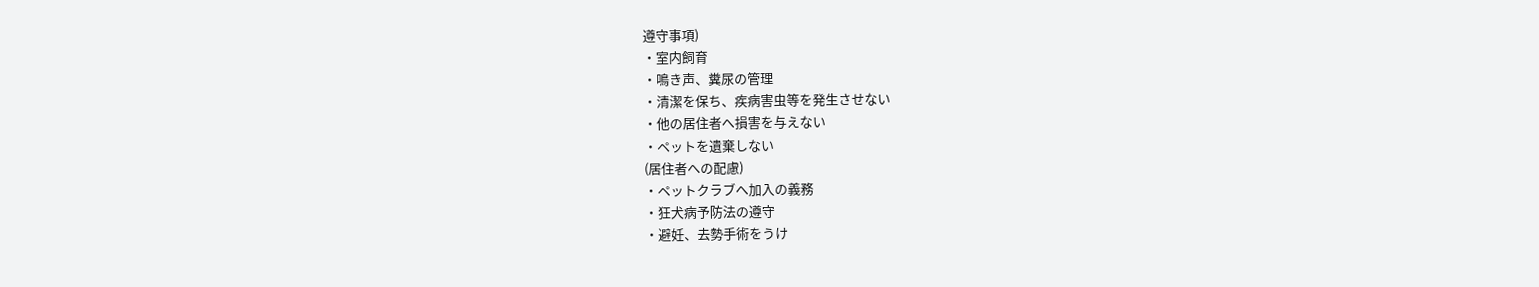遵守事項)
・室内飼育
・鳴き声、糞尿の管理
・清潔を保ち、疾病害虫等を発生させない
・他の居住者へ損害を与えない
・ペットを遺棄しない
(居住者への配慮)
・ペットクラブへ加入の義務
・狂犬病予防法の遵守
・避妊、去勢手術をうけ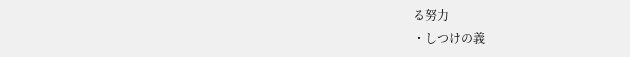る努力
・しつけの義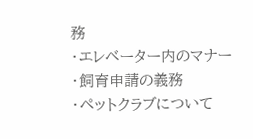務
・エレベーター内のマナー
・飼育申請の義務
・ペットクラブについて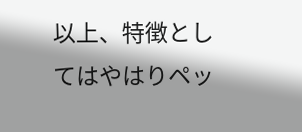以上、特徴としてはやはりペッ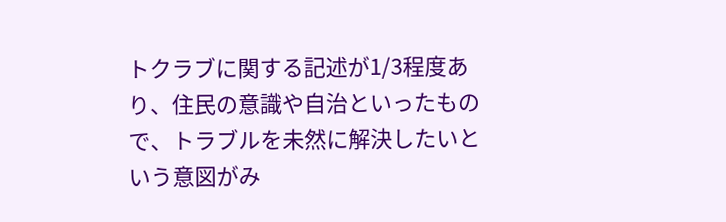トクラブに関する記述が1/3程度あり、住民の意識や自治といったもので、トラブルを未然に解決したいという意図がみ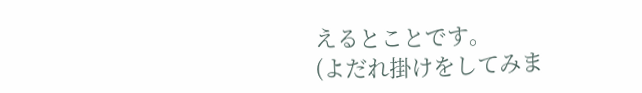えるとことです。
(よだれ掛けをしてみま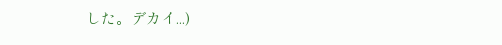した。デカイ...)